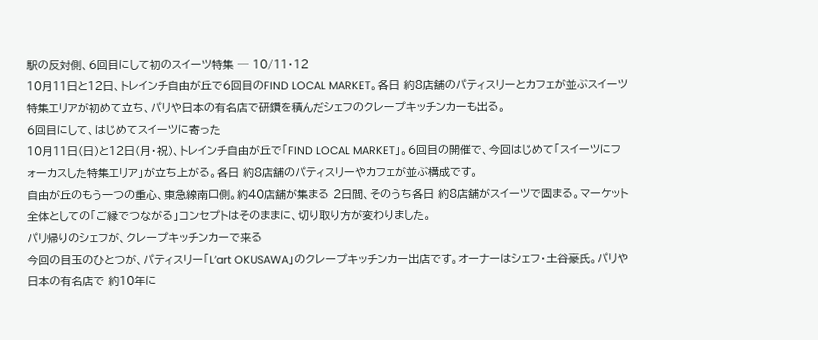駅の反対側、6回目にして初のスイーツ特集 ─ 10/11・12
10月11日と12日、トレインチ自由が丘で6回目のFIND LOCAL MARKET。各日 約8店舗のパティスリーとカフェが並ぶスイーツ特集エリアが初めて立ち、パリや日本の有名店で研鑽を積んだシェフのクレープキッチンカーも出る。
6回目にして、はじめてスイーツに寄った
10月11日(日)と12日(月・祝)、トレインチ自由が丘で「FIND LOCAL MARKET」。6回目の開催で、今回はじめて「スイーツにフォーカスした特集エリア」が立ち上がる。各日 約8店舗のパティスリーやカフェが並ぶ構成です。
自由が丘のもう一つの重心、東急線南口側。約40店舗が集まる 2日間、そのうち各日 約8店舗がスイーツで固まる。マーケット全体としての「ご縁でつながる」コンセプトはそのままに、切り取り方が変わりました。
パリ帰りのシェフが、クレープキッチンカーで来る
今回の目玉のひとつが、パティスリー「L’art OKUSAWA」のクレープキッチンカー出店です。オーナーはシェフ・土谷豪氏。パリや日本の有名店で 約10年に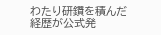わたり研鑽を積んだ経歴が公式発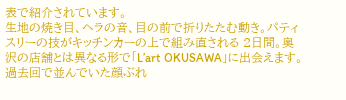表で紹介されています。
生地の焼き目、ヘラの音、目の前で折りたたむ動き。パティスリーの技がキッチンカーの上で組み直される 2日間。奥沢の店舗とは異なる形で「L’art OKUSAWA」に出会えます。
過去回で並んでいた顔ぶれ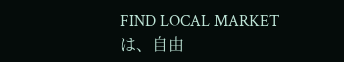FIND LOCAL MARKET は、自由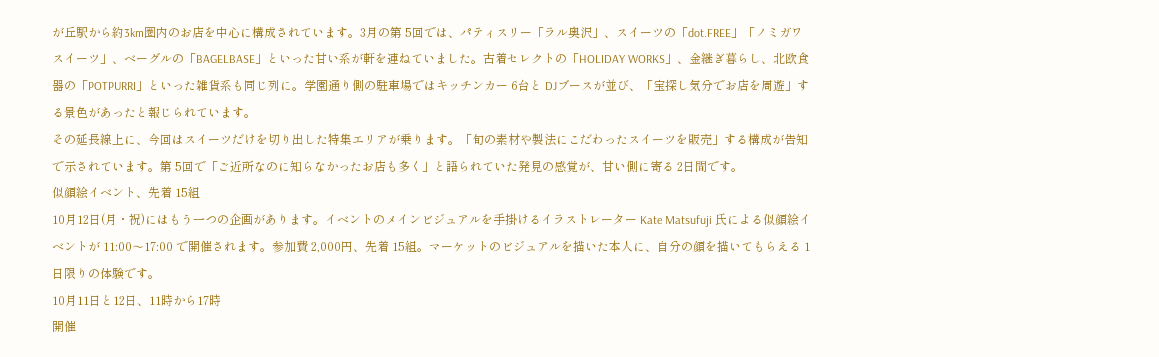が丘駅から約3km圏内のお店を中心に構成されています。3月の第 5回では、パティスリー「ラル奥沢」、スイーツの「dot.FREE」「ノミガワスイーツ」、ベーグルの「BAGELBASE」といった甘い系が軒を連ねていました。古着セレクトの「HOLIDAY WORKS」、金継ぎ暮らし、北欧食器の「POTPURRI」といった雑貨系も同じ列に。学園通り側の駐車場ではキッチンカー 6台と DJブースが並び、「宝探し気分でお店を周遊」する景色があったと報じられています。
その延長線上に、今回はスイーツだけを切り出した特集エリアが乗ります。「旬の素材や製法にこだわったスイーツを販売」する構成が告知で示されています。第 5回で「ご近所なのに知らなかったお店も多く」と語られていた発見の感覚が、甘い側に寄る 2日間です。
似顔絵イベント、先着 15組
10月12日(月・祝)にはもう一つの企画があります。イベントのメインビジュアルを手掛けるイラストレーター Kate Matsufuji 氏による似顔絵イベントが 11:00〜17:00 で開催されます。参加費 2,000円、先着 15組。マーケットのビジュアルを描いた本人に、自分の顔を描いてもらえる 1日限りの体験です。
10月11日と12日、11時から17時
開催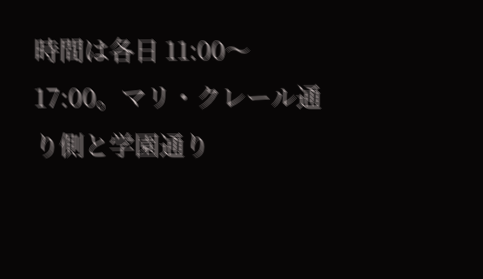時間は各日 11:00〜17:00。マリ・クレール通り側と学園通り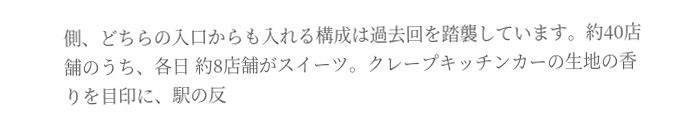側、どちらの入口からも入れる構成は過去回を踏襲しています。約40店舗のうち、各日 約8店舗がスイーツ。クレープキッチンカーの生地の香りを目印に、駅の反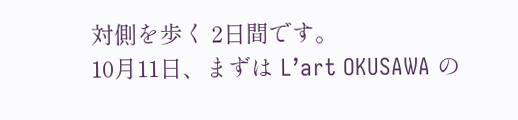対側を歩く 2日間です。
10月11日、まずは L’art OKUSAWA の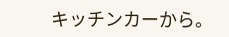キッチンカーから。